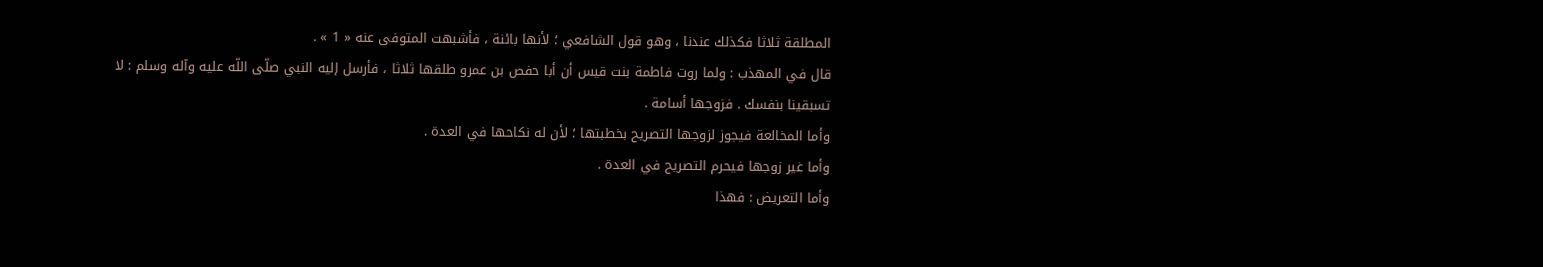المطلقة ثلاثا فكذلك عندنا ، وهو قول الشافعي ؛ لأنها بائنة ، فأشبهت المتوفى عنه « 1 » .
قال في المهذب : ولما روت فاطمة بنت قيس أن أبا حفص بن عمرو طلقها ثلاثا ، فأرسل إليه النبي صلّى اللّه عليه وآله وسلم : لا تسبقينا بنفسك . فزوجها أسامة .
وأما المخالعة فيجوز لزوجها التصريح بخطبتها ؛ لأن له نكاحها في العدة .
وأما غير زوجها فيحرم التصريح في العدة .
وأما التعريض : فهذا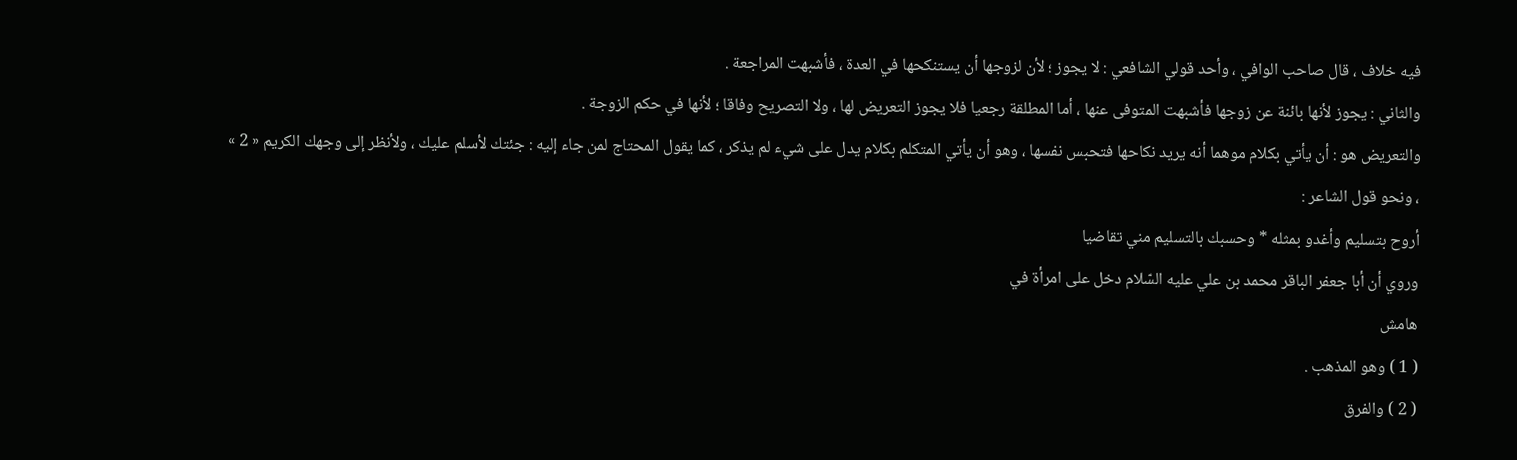فيه خلاف ، قال صاحب الوافي ، وأحد قولي الشافعي : لا يجوز ؛ لأن لزوجها أن يستنكحها في العدة ، فأشبهت المراجعة .
والثاني : يجوز لأنها بائنة عن زوجها فأشبهت المتوفى عنها ، أما المطلقة رجعيا فلا يجوز التعريض لها ، ولا التصريح وفاقا ؛ لأنها في حكم الزوجة .
والتعريض هو : أن يأتي بكلام موهما أنه يريد نكاحها فتحبس نفسها ، وهو أن يأتي المتكلم بكلام يدل على شيء لم يذكر ، كما يقول المحتاج لمن جاء إليه : جئتك لأسلم عليك ، ولأنظر إلى وجهك الكريم « 2 » ، ونحو قول الشاعر :
أروح بتسليم وأغدو بمثله * وحسبك بالتسليم مني تقاضيا
وروي أن أبا جعفر الباقر محمد بن علي عليه السّلام دخل على امرأة في
هامش
( 1 ) وهو المذهب .
( 2 ) والفرق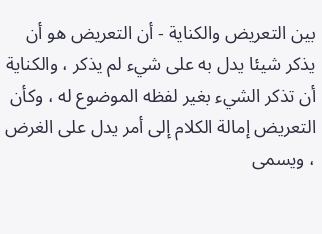بين التعريض والكناية - أن التعريض هو أن يذكر شيئا يدل به على شيء لم يذكر ، والكناية أن تذكر الشيء بغير لفظه الموضوع له ، وكأن التعريض إمالة الكلام إلى أمر يدل على الغرض ، ويسمى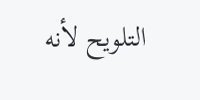التلويح لأنه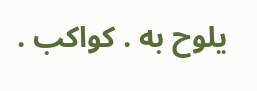يلوح به . كواكب .